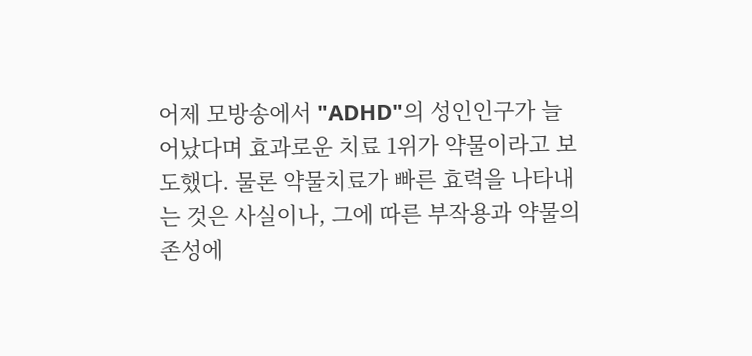어제 모방송에서 "ADHD"의 성인인구가 늘어났다며 효과로운 치료 1위가 약물이라고 보도했다. 물론 약물치료가 빠른 효력을 나타내는 것은 사실이나, 그에 따른 부작용과 약물의존성에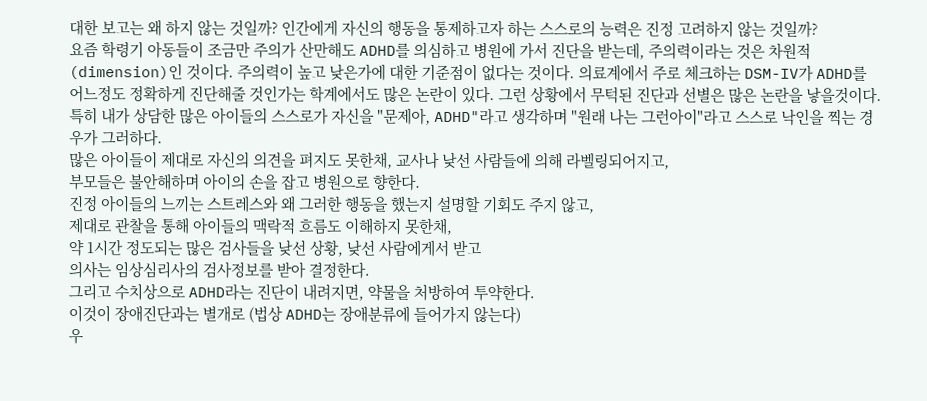대한 보고는 왜 하지 않는 것일까? 인간에게 자신의 행동을 통제하고자 하는 스스로의 능력은 진정 고려하지 않는 것일까?
요즘 학령기 아동들이 조금만 주의가 산만해도 ADHD를 의심하고 병원에 가서 진단을 받는데, 주의력이라는 것은 차원적(dimension)인 것이다. 주의력이 높고 낮은가에 대한 기준점이 없다는 것이다. 의료계에서 주로 체크하는 DSM-IV가 ADHD를 어느정도 정확하게 진단해줄 것인가는 학계에서도 많은 논란이 있다. 그런 상황에서 무턱된 진단과 선별은 많은 논란을 낳을것이다. 특히 내가 상담한 많은 아이들의 스스로가 자신을 "문제아, ADHD"라고 생각하며 "원래 나는 그런아이"라고 스스로 낙인을 찍는 경우가 그러하다.
많은 아이들이 제대로 자신의 의견을 펴지도 못한채, 교사나 낮선 사람들에 의해 라벨링되어지고,
부모들은 불안해하며 아이의 손을 잡고 병원으로 향한다.
진정 아이들의 느끼는 스트레스와 왜 그러한 행동을 했는지 설명할 기회도 주지 않고,
제대로 관찰을 통해 아이들의 맥락적 흐름도 이해하지 못한채,
약 1시간 정도되는 많은 검사들을 낮선 상황, 낮선 사람에게서 받고
의사는 임상심리사의 검사정보를 받아 결정한다.
그리고 수치상으로 ADHD라는 진단이 내려지면, 약물을 처방하여 투약한다.
이것이 장애진단과는 별개로 (법상 ADHD는 장애분류에 들어가지 않는다)
우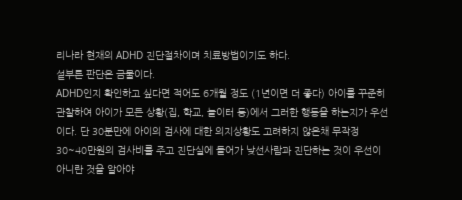리나라 현재의 ADHD 진단절차이며 치료방법이기도 하다.
섵부른 판단은 금물이다.
ADHD인지 확인하고 싶다면 적어도 6개월 정도 (1년이면 더 좋다) 아이를 꾸준히 관찰하여 아이가 모든 상황(집, 학교, 놀이터 등)에서 그러한 행동을 하는지가 우선이다. 단 30분만에 아이의 검사에 대한 의지상황도 고려하지 않은채 무작정 30~40만원의 검사비를 주고 진단실에 들어가 낮선사람과 진단하는 것이 우선이 아니란 것을 알아야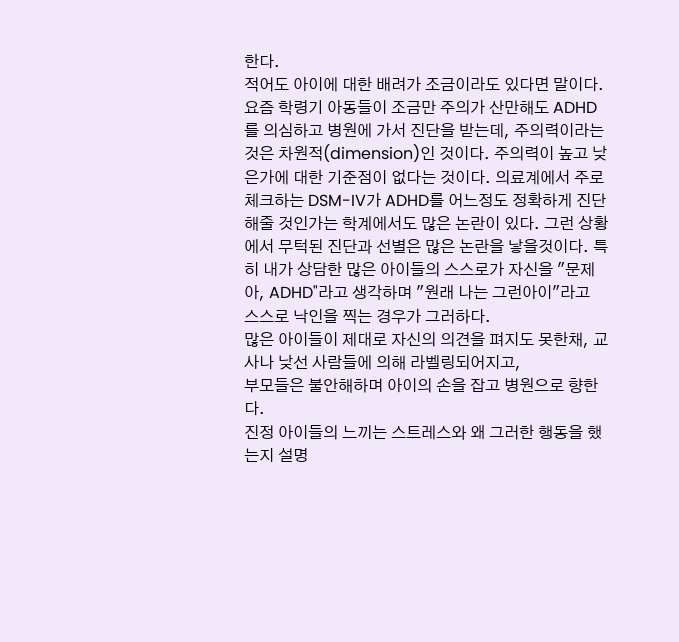한다.
적어도 아이에 대한 배려가 조금이라도 있다면 말이다.
요즘 학령기 아동들이 조금만 주의가 산만해도 ADHD를 의심하고 병원에 가서 진단을 받는데, 주의력이라는 것은 차원적(dimension)인 것이다. 주의력이 높고 낮은가에 대한 기준점이 없다는 것이다. 의료계에서 주로 체크하는 DSM-IV가 ADHD를 어느정도 정확하게 진단해줄 것인가는 학계에서도 많은 논란이 있다. 그런 상황에서 무턱된 진단과 선별은 많은 논란을 낳을것이다. 특히 내가 상담한 많은 아이들의 스스로가 자신을 "문제아, ADHD"라고 생각하며 "원래 나는 그런아이"라고 스스로 낙인을 찍는 경우가 그러하다.
많은 아이들이 제대로 자신의 의견을 펴지도 못한채, 교사나 낮선 사람들에 의해 라벨링되어지고,
부모들은 불안해하며 아이의 손을 잡고 병원으로 향한다.
진정 아이들의 느끼는 스트레스와 왜 그러한 행동을 했는지 설명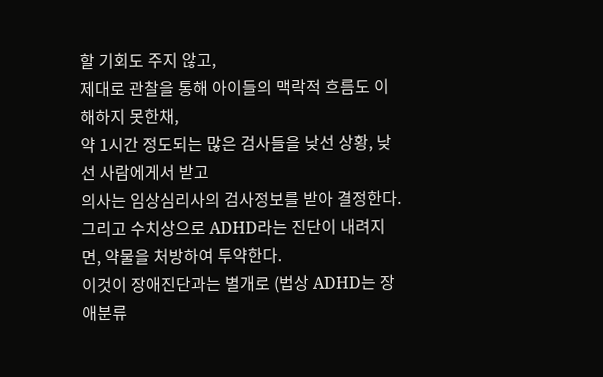할 기회도 주지 않고,
제대로 관찰을 통해 아이들의 맥락적 흐름도 이해하지 못한채,
약 1시간 정도되는 많은 검사들을 낮선 상황, 낮선 사람에게서 받고
의사는 임상심리사의 검사정보를 받아 결정한다.
그리고 수치상으로 ADHD라는 진단이 내려지면, 약물을 처방하여 투약한다.
이것이 장애진단과는 별개로 (법상 ADHD는 장애분류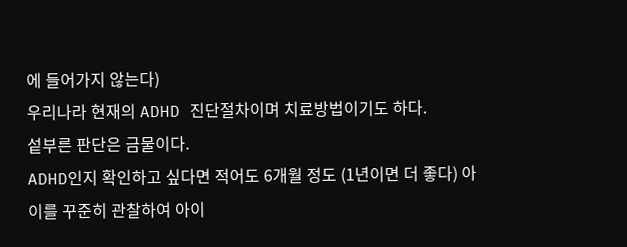에 들어가지 않는다)
우리나라 현재의 ADHD 진단절차이며 치료방법이기도 하다.
섵부른 판단은 금물이다.
ADHD인지 확인하고 싶다면 적어도 6개월 정도 (1년이면 더 좋다) 아이를 꾸준히 관찰하여 아이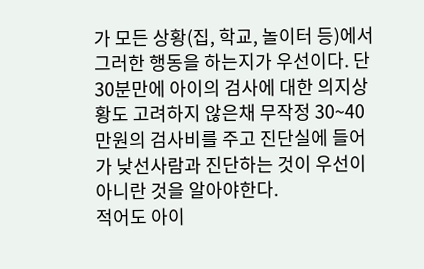가 모든 상황(집, 학교, 놀이터 등)에서 그러한 행동을 하는지가 우선이다. 단 30분만에 아이의 검사에 대한 의지상황도 고려하지 않은채 무작정 30~40만원의 검사비를 주고 진단실에 들어가 낮선사람과 진단하는 것이 우선이 아니란 것을 알아야한다.
적어도 아이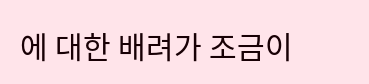에 대한 배려가 조금이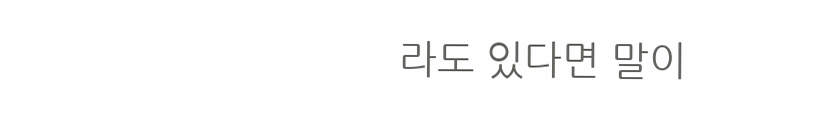라도 있다면 말이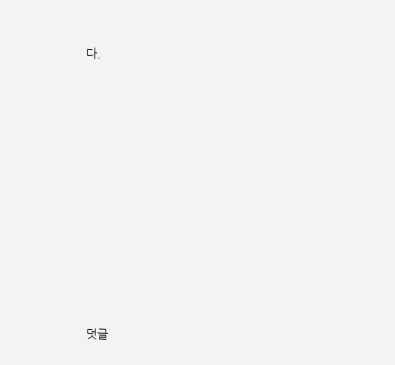다.











덧글